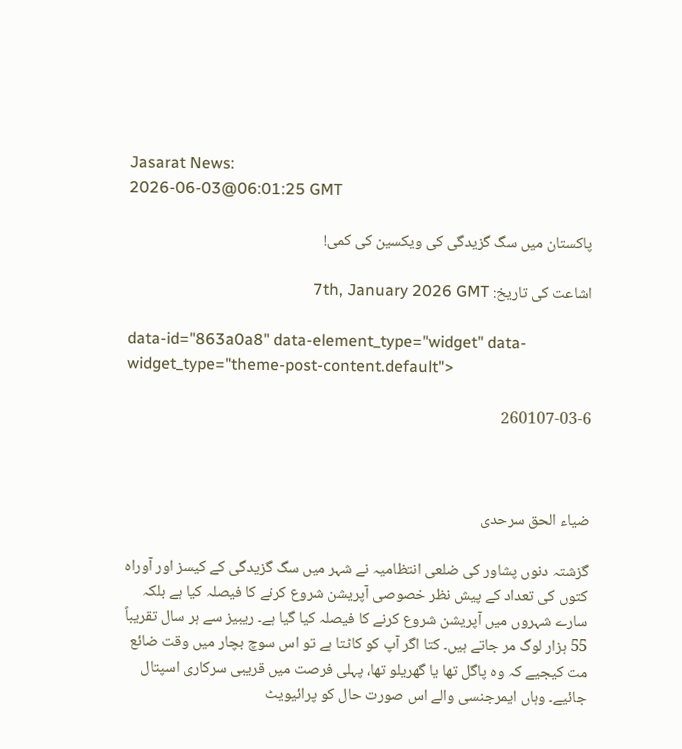Jasarat News:
2026-06-03@06:01:25 GMT

پاکستان میں سگ گزیدگی کی ویکسین کی کمی!

اشاعت کی تاریخ: 7th, January 2026 GMT

data-id="863a0a8" data-element_type="widget" data-widget_type="theme-post-content.default">

260107-03-6



ضیاء الحق سرحدی

گزشتہ دنوں پشاور کی ضلعی انتظامیہ نے شہر میں سگ گزیدگی کے کیسز اور آوراہ کتوں کی تعداد کے پیش نظر خصوصی آپریشن شروع کرنے کا فیصلہ کیا ہے بلکہ سارے شہروں میں آپریشن شروع کرنے کا فیصلہ کیا گیا ہے۔ ریبیز سے ہر سال تقریباً 55 ہزار لوگ مر جاتے ہیں۔ کتا اگر آپ کو کاٹتا ہے تو اس سوچ بچار میں وقت ضائع مت کیجیے کہ وہ پاگل تھا یا گھریلو تھا، پہلی فرصت میں قریبی سرکاری اسپتال جائیے۔ وہاں ایمرجنسی والے اس صورت حال کو پرائیویٹ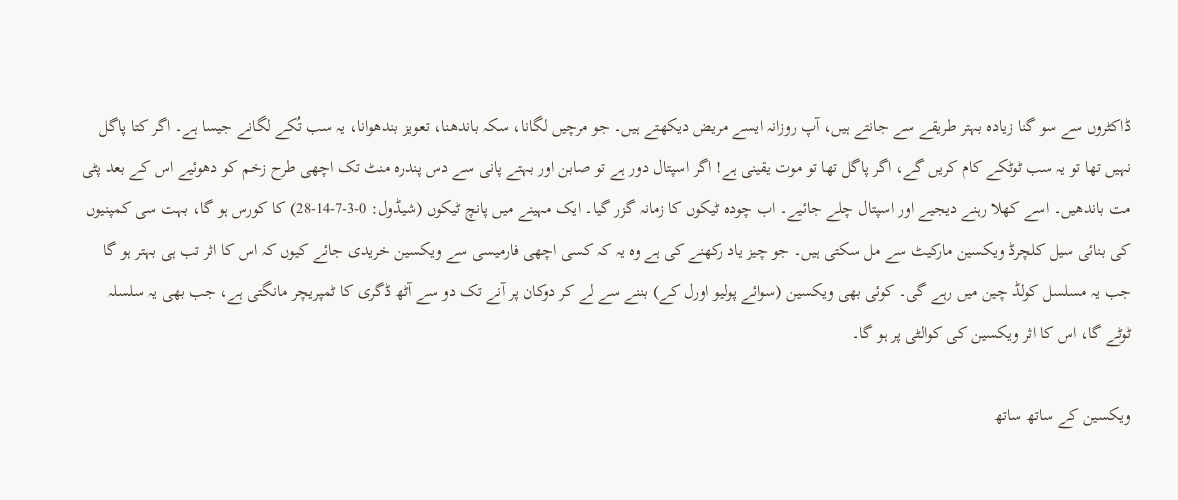ڈاکٹروں سے سو گنا زیادہ بہتر طریقے سے جانتے ہیں، آپ روزانہ ایسے مریض دیکھتے ہیں۔ جو مرچیں لگانا، سکہ باندھنا، تعویز بندھوانا، یہ سب تُکے لگانے جیسا ہے۔ اگر کتا پاگل نہیں تھا تو یہ سب ٹوٹکے کام کریں گے، اگر پاگل تھا تو موت یقینی ہے! اگر اسپتال دور ہے تو صابن اور بہتے پانی سے دس پندرہ منٹ تک اچھی طرح زخم کو دھوئیے اس کے بعد پٹی مت باندھیں۔ اسے کھلا رہنے دیجیے اور اسپتال چلے جائیے۔ اب چودہ ٹیکوں کا زمانہ گزر گیا۔ ایک مہینے میں پانچ ٹیکوں (شیڈول: 0-3-7-14-28) کا کورس ہو گا، بہت سی کمپنیوں کی بنائی سیل کلچرڈ ویکسین مارکیٹ سے مل سکتی ہیں۔ جو چیز یاد رکھنے کی ہے وہ یہ کہ کسی اچھی فارمیسی سے ویکسین خریدی جائے کیوں کہ اس کا اثر تب ہی بہتر ہو گا جب یہ مسلسل کولڈ چین میں رہے گی۔ کوئی بھی ویکسین (سوائے پولیو اورل کے) بننے سے لے کر دوکان پر آنے تک دو سے آٹھ ڈگری کا ٹمپریچر مانگتی ہے، جب بھی یہ سلسلہ ٹوٹے گا، اس کا اثر ویکسین کی کوالٹی پر ہو گا۔

ویکسین کے ساتھ ساتھ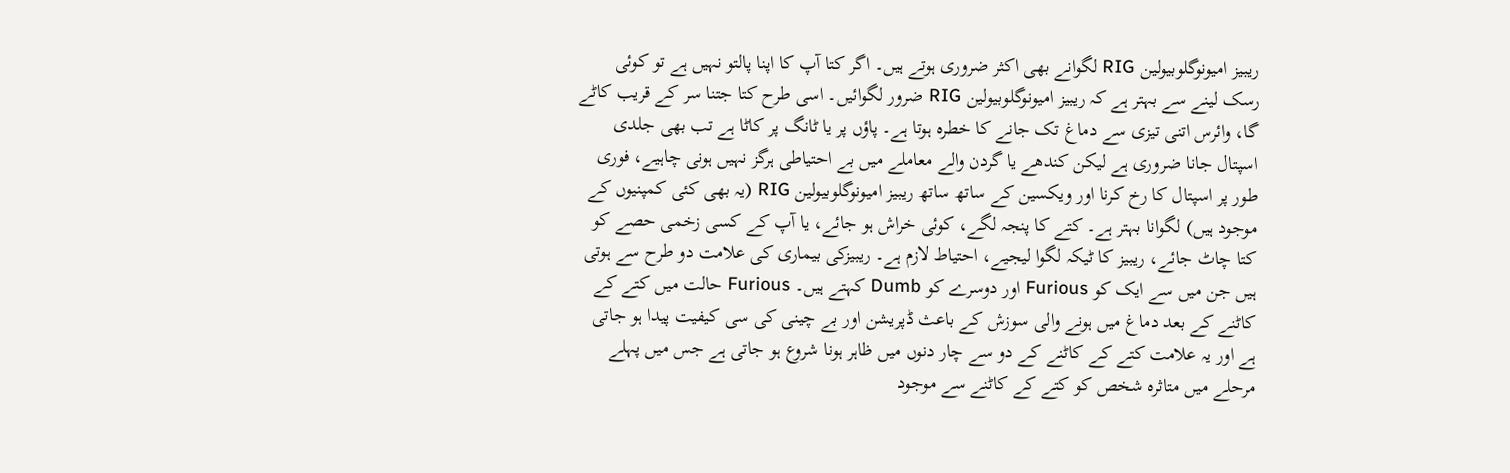ریبیز امیونوگلوبیولین RIG لگوانے بھی اکثر ضروری ہوتے ہیں۔ اگر کتا آپ کا اپنا پالتو نہیں ہے تو کوئی رسک لینے سے بہتر ہے کہ ریبیز امیونوگلوبیولین RIG ضرور لگوائیں۔ اسی طرح کتا جتنا سر کے قریب کاٹے گا، وائرس اتنی تیزی سے دماغ تک جانے کا خطرہ ہوتا ہے۔ پاؤں پر یا ٹانگ پر کاٹا ہے تب بھی جلدی اسپتال جانا ضروری ہے لیکن کندھے یا گردن والے معاملے میں بے احتیاطی ہرگز نہیں ہونی چاہیے، فوری طور پر اسپتال کا رخ کرنا اور ویکسین کے ساتھ ساتھ ریبیز امیونوگلوبیولین RIG (یہ بھی کئی کمپنیوں کے موجود ہیں) لگوانا بہتر ہے۔ کتے کا پنجہ لگے، کوئی خراش ہو جائے، یا آپ کے کسی زخمی حصے کو کتا چاٹ جائے، ریبیز کا ٹیکہ لگوا لیجیے، احتیاط لازم ہے۔ ریبیزکی بیماری کی علامت دو طرح سے ہوتی ہیں جن میں سے ایک کو Furious اور دوسرے کو Dumb کہتے ہیں۔ Furious حالت میں کتے کے کاٹنے کے بعد دماغ میں ہونے والی سوزش کے باعث ڈپریشن اور بے چینی کی سی کیفیت پیدا ہو جاتی ہے اور یہ علامت کتے کے کاٹنے کے دو سے چار دنوں میں ظاہر ہونا شروع ہو جاتی ہے جس میں پہلے مرحلے میں متاثرہ شخص کو کتے کے کاٹنے سے موجود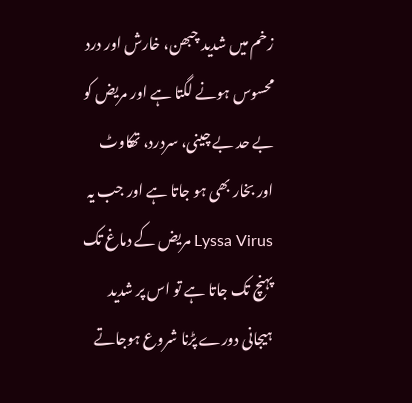زخم میں شدید چبھن، خارش اور درد محسوس ہونے لگتا ہے اور مریض کو بے حد بے چینی، سردرد، تھکاوٹ اور بخار بھی ہو جاتا ہے اور جب یہ Lyssa Virus مریض کے دماغ تک پہنچ تک جاتا ہے تو اس پر شدید ہیجانی دورے پڑنا شروع ہوجاتے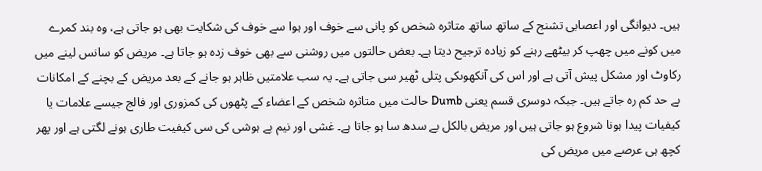ہیں۔ دیوانگی اور اعصابی تشنج کے ساتھ ساتھ متاثرہ شخص کو پانی سے خوف اور ہوا سے خوف کی شکایت بھی ہو جاتی ہے، وہ بند کمرے میں کونے میں چھپ کر بیٹھے رہنے کو زیادہ ترجیح دیتا ہے۔ بعض حالتوں میں روشنی سے بھی خوف زدہ ہو جاتا ہے۔ مریض کو سانس لینے میں رکاوٹ اور مشکل پیش آتی ہے اور اس کی آنکھوںکی پتلی ٹھیر سی جاتی ہے۔ یہ سب علامتیں ظاہر ہو جانے کے بعد مریض کے بچنے کے امکانات بے حد کم رہ جاتے ہیں۔ جبکہ دوسری قسم یعنی Dumb حالت میں متاثرہ شخص کے اعضاء کے پٹھوں کی کمزوری اور فالج جیسے علامات یا کیفیات پیدا ہونا شروع ہو جاتی ہیں اور مریض بالکل بے سدھ سا ہو جاتا ہے۔ غشی اور نیم بے ہوشی کی سی کیفیت طاری ہونے لگتی ہے اور پھر کچھ ہی عرصے میں مریض کی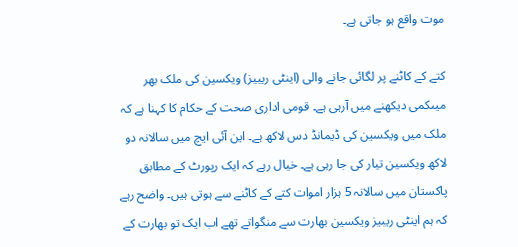موت واقع ہو جاتی ہے۔

کتے کے کاٹنے پر لگائی جانے والی (اینٹی ریبیز) ویکسین کی ملک بھر میںکمی دیکھنے میں آرہی ہے۔ قومی اداری صحت کے حکام کا کہنا ہے کہ ملک میں ویکسین کی ڈیمانڈ دس لاکھ ہے۔ این آئی ایچ میں سالانہ دو لاکھ ویکسین تیار کی جا رہی ہے۔ خیال رہے کہ ایک رپورٹ کے مطابق پاکستان میں سالانہ 5 ہزار اموات کتے کے کاٹنے سے ہوتی ہیں۔ واضح رہے کہ ہم اینٹی ریبیز ویکسین بھارت سے منگواتے تھے اب ایک تو بھارت کے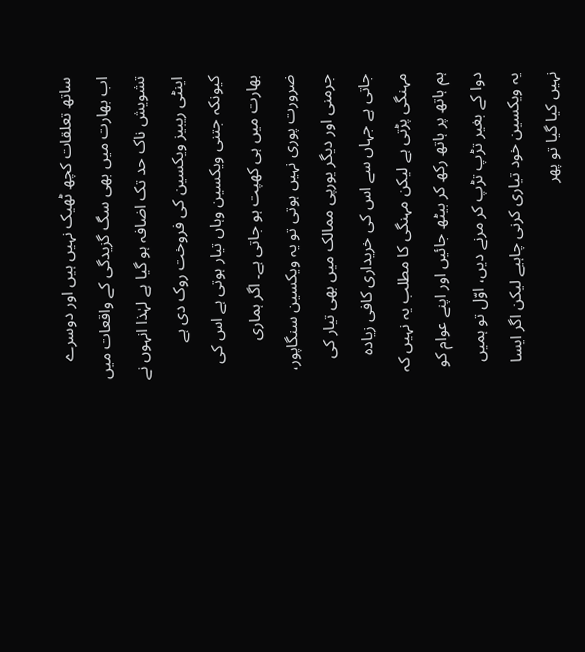ساتھ تعلقات کچھ ٹھیک نہیں ہیں اور دوسرے اب بھارت میں بھی سگ گزیدگی کے واقعات میں تشویش ناک حد تک اضافہ ہو گیا ہے لہٰذا انہوں نے اینٹی ریبیز ویکسین کی فروخت روک دی ہے کیونکہ جتنی ویکسین وہاں تیار ہوتی ہے اس کی بھارت میں ہی کھپت ہو جاتی ہے۔ اگر ہماری ضرورت پوری نہیں ہوتی تو یہ ویکسین سنگاپور، جرمنی اور دیگر یورپی ممالک میں بھی تیار کی جاتی ہے جہاں سے اس کی خریداری کافی زیادہ مہنگی پڑتی ہے لیکن مہنگی کا مطلب یہ نہیں کہ ہم ہاتھ پر ہاتھ رکھ کر بیٹھ جائیں اور اپنے عوام کو دوا کے بغیر تڑپ تڑپ کر مرنے دیں، اوّل تو ہمیں یہ ویکسین خود تیاری کرنی چاہیے لیکن اگر ایسا نہیں کیا گیا تو پھر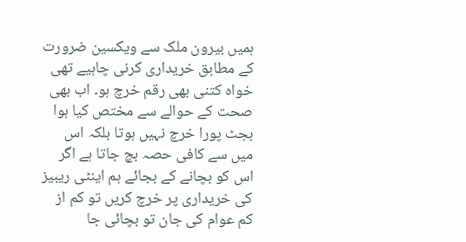ہمیں بیرون ملک سے ویکسین ضرورت کے مطابق خریداری کرنی چاہیے تھی خواہ کتنی بھی رقم خرچ ہو۔ اب بھی صحت کے حوالے سے مختص کیا ہوا بجٹ پورا خرچ نہیں ہوتا بلکہ اس میں سے کافی حصہ بچ جاتا ہے اگر اس کو بچانے کے بجائے ہم اینٹی ریبیز کی خریداری پر خرچ کریں تو کم از کم عوام کی جان تو بچائی جا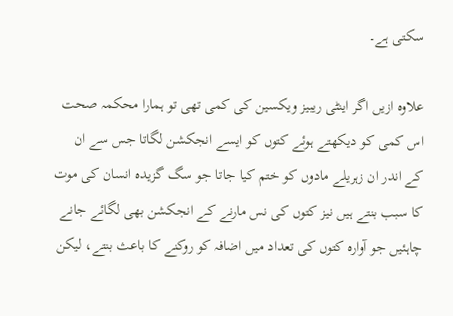سکتی ہے۔

علاوہ ازیں اگر اینٹی ریبیز ویکسین کی کمی تھی تو ہمارا محکمہ صحت اس کمی کو دیکھتے ہوئے کتوں کو ایسے انجکشن لگاتا جس سے ان کے اندر ان زہریلے مادوں کو ختم کیا جاتا جو سگ گزیدہ انسان کی موت کا سبب بنتے ہیں نیز کتوں کی نس مارنے کے انجکشن بھی لگائے جانے چاہئیں جو آوارہ کتوں کی تعداد میں اضافہ کو روکنے کا باعث بنتے، لیکن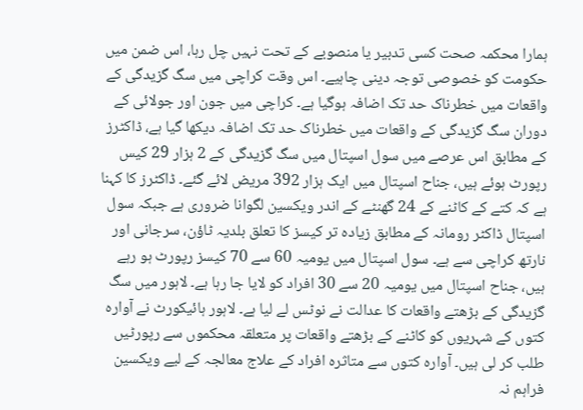ہمارا محکمہ صحت کسی تدبیر یا منصوبے کے تحت نہیں چل رہا، اس ضمن میں حکومت کو خصوصی توجہ دینی چاہیے۔ اس وقت کراچی میں سگ گزیدگی کے واقعات میں خطرناک حد تک اضافہ ہوگیا ہے۔ کراچی میں جون اور جولائی کے دوران سگ گزیدگی کے واقعات میں خطرناک حد تک اضافہ دیکھا گیا ہے، ڈاکٹرز کے مطابق اس عرصے میں سول اسپتال میں سگ گزیدگی کے 2 ہزار 29 کیس رپورٹ ہوئے ہیں، جناح اسپتال میں ایک ہزار 392 مریض لائے گئے۔ ڈاکٹرز کا کہنا ہے کہ کتے کے کاٹنے کے 24 گھنٹے کے اندر ویکسین لگوانا ضروری ہے جبکہ سول اسپتال ڈاکٹر رومانہ کے مطابق زیادہ تر کیسز کا تعلق بلدیہ ٹاؤن، سرجانی اور نارتھ کراچی سے ہے۔ سول اسپتال میں یومیہ 60 سے 70 کیسز رپورٹ ہو رہے ہیں، جناح اسپتال میں یومیہ 20 سے 30 افراد کو لایا جا رہا ہے۔ لاہور میں سگ گزیدگی کے بڑھتے واقعات کا عدالت نے نوٹس لے لیا ہے۔ لاہور ہائیکورٹ نے آوارہ کتوں کے شہریوں کو کاٹنے کے بڑھتے واقعات پر متعلقہ محکموں سے رپورٹیں طلب کر لی ہیں۔ آوارہ کتوں سے متاثرہ افراد کے علاج معالجہ کے لیے ویکسین فراہم نہ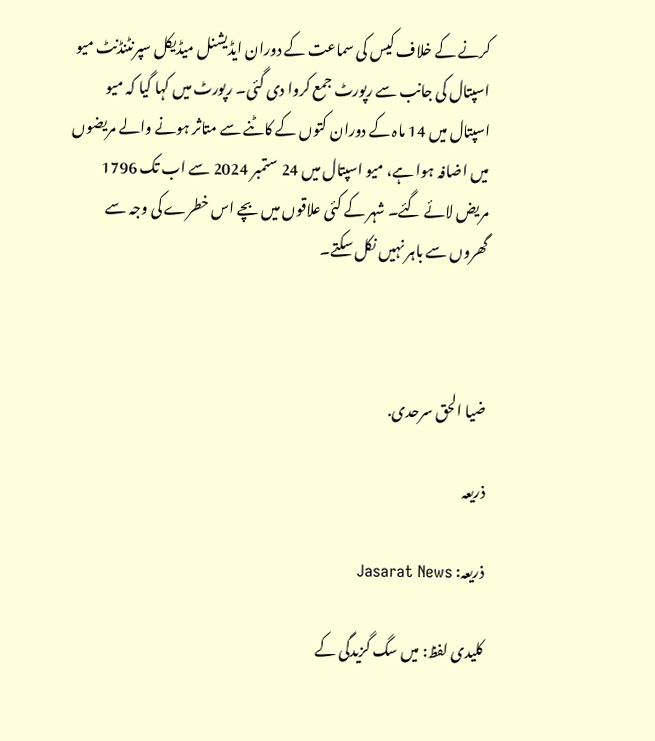کرنے کے خلاف کیس کی سماعت کے دوران ایڈیشنل میڈیکل سپرنٹنڈنٹ میو اسپتال کی جانب سے رپورٹ جمع کروا دی گئی۔ رپورٹ میں کہا گیا کہ میو اسپتال میں 14 ماہ کے دوران کتوں کے کاٹنے سے متاثر ہونے والے مریضوں میں اضافہ ہوا ہے، میو اسپتال میں 24 ستمبر 2024 سے اب تک 1796 مریض لائے گئے۔ شہر کے کئی علاقوں میں بچے اس خطرے کی وجہ سے گھروں سے باہر نہیں نکل سکتے۔



ضیا الحق سرحدی.

ذریعہ

ذریعہ: Jasarat News

کلیدی لفظ: میں سگ گزیدگی کے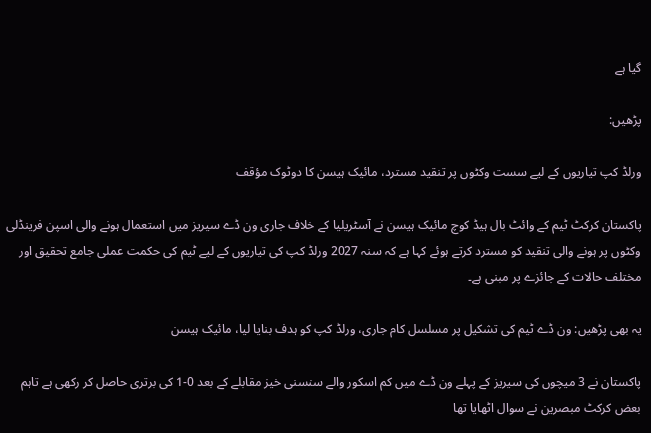گیا ہے

پڑھیں:

ورلڈ کپ تیاریوں کے لیے سست وکٹوں پر تنقید مسترد، مائیک ہیسن کا دوٹوک مؤقف

پاکستان کرکٹ ٹیم کے وائٹ بال ہیڈ کوچ مائیک ہیسن نے آسٹریلیا کے خلاف جاری ون ڈے سیریز میں استعمال ہونے والی اسپن فرینڈلی وکٹوں پر ہونے والی تنقید کو مسترد کرتے ہوئے کہا ہے کہ سنہ 2027 ورلڈ کپ کی تیاریوں کے لیے ٹیم کی حکمت عملی جامع تحقیق اور مختلف حالات کے جائزے پر مبنی ہے۔

یہ بھی پڑھیں: ون ڈے ٹیم کی تشکیل پر مسلسل کام جاری، ورلڈ کپ کو ہدف بنایا لیا، مائیک ہیسن

پاکستان نے 3 میچوں کی سیریز کے پہلے ون ڈے میں کم اسکور والے سنسنی خیز مقابلے کے بعد 0-1 کی برتری حاصل کر رکھی ہے تاہم بعض کرکٹ مبصرین نے سوال اٹھایا تھا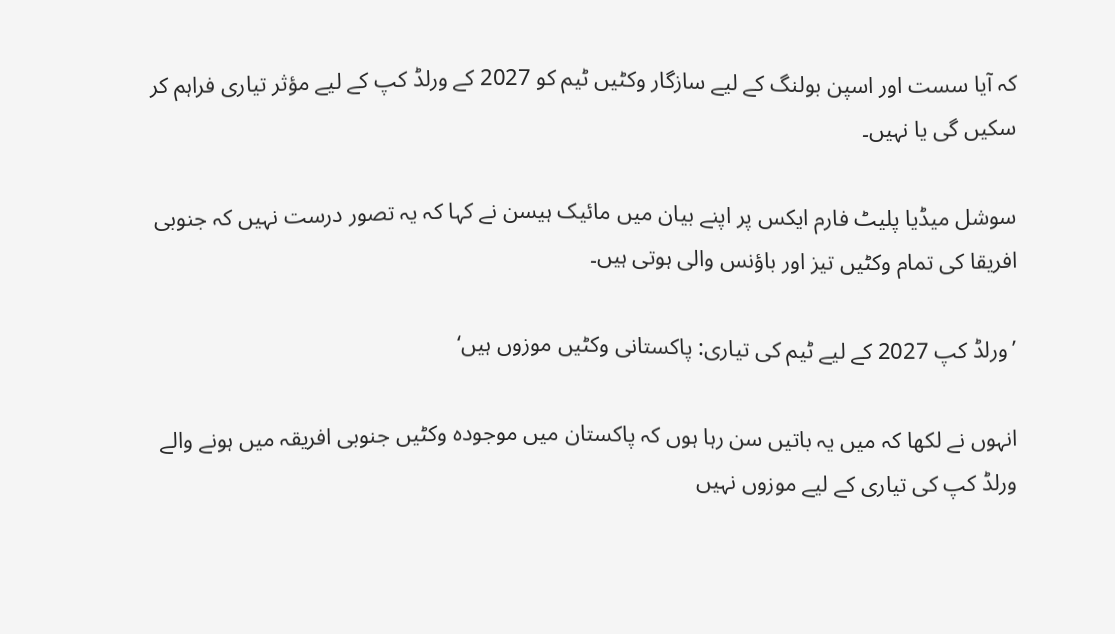کہ آیا سست اور اسپن بولنگ کے لیے سازگار وکٹیں ٹیم کو 2027 کے ورلڈ کپ کے لیے مؤثر تیاری فراہم کر سکیں گی یا نہیں۔

سوشل میڈیا پلیٹ فارم ایکس پر اپنے بیان میں مائیک ہیسن نے کہا کہ یہ تصور درست نہیں کہ جنوبی افریقا کی تمام وکٹیں تیز اور باؤنس والی ہوتی ہیں۔

’ورلڈ کپ 2027 کے لیے ٹیم کی تیاری: پاکستانی وکٹیں موزوں ہیں‘

انہوں نے لکھا کہ میں یہ باتیں سن رہا ہوں کہ پاکستان میں موجودہ وکٹیں جنوبی افریقہ میں ہونے والے ورلڈ کپ کی تیاری کے لیے موزوں نہیں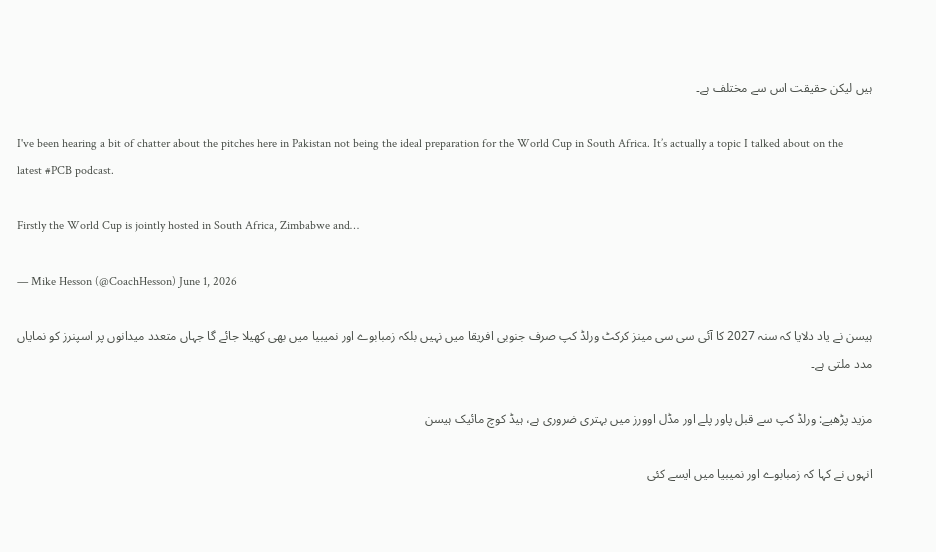ہیں لیکن حقیقت اس سے مختلف ہے۔

I've been hearing a bit of chatter about the pitches here in Pakistan not being the ideal preparation for the World Cup in South Africa. It’s actually a topic I talked about on the latest #PCB podcast.

Firstly the World Cup is jointly hosted in South Africa, Zimbabwe and…

— Mike Hesson (@CoachHesson) June 1, 2026

ہیسن نے یاد دلایا کہ سنہ 2027 کا آئی سی سی مینز کرکٹ ورلڈ کپ صرف جنوبی افریقا میں نہیں بلکہ زمبابوے اور نمیبیا میں بھی کھیلا جائے گا جہاں متعدد میدانوں پر اسپنرز کو نمایاں مدد ملتی ہے۔

مزید پڑھیے: ورلڈ کپ سے قبل پاور پلے اور مڈل اوورز میں بہتری ضروری ہے، ہیڈ کوچ مائیک ہیسن

انہوں نے کہا کہ زمبابوے اور نمیبیا میں ایسے کئی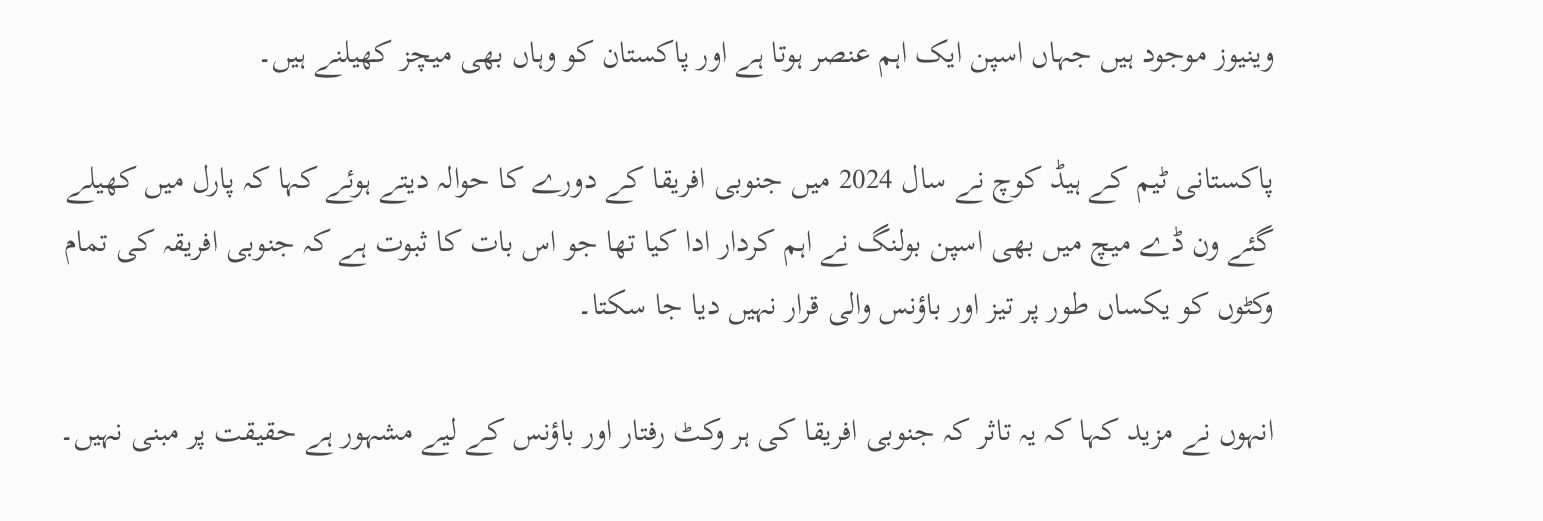وینیوز موجود ہیں جہاں اسپن ایک اہم عنصر ہوتا ہے اور پاکستان کو وہاں بھی میچز کھیلنے ہیں۔

پاکستانی ٹیم کے ہیڈ کوچ نے سال 2024 میں جنوبی افریقا کے دورے کا حوالہ دیتے ہوئے کہا کہ پارل میں کھیلے گئے ون ڈے میچ میں بھی اسپن بولنگ نے اہم کردار ادا کیا تھا جو اس بات کا ثبوت ہے کہ جنوبی افریقہ کی تمام وکٹوں کو یکساں طور پر تیز اور باؤنس والی قرار نہیں دیا جا سکتا۔

انہوں نے مزید کہا کہ یہ تاثر کہ جنوبی افریقا کی ہر وکٹ رفتار اور باؤنس کے لیے مشہور ہے حقیقت پر مبنی نہیں۔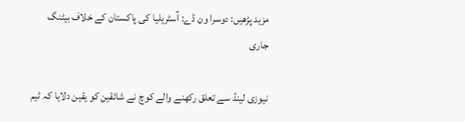مزید پڑھیں: دوسرا ون ڈے: آسٹریلیا کی پاکستان کے خلاف بیٹنگ جاری

نیوزی لینڈ سے تعلق رکھنے والے کوچ نے شائقین کو یقین دلایا کہ ٹیم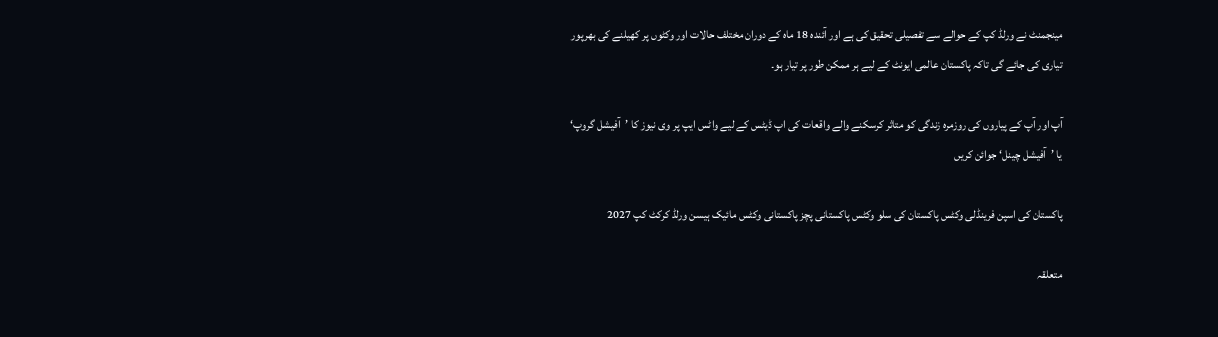مینجمنٹ نے ورلڈ کپ کے حوالے سے تفصیلی تحقیق کی ہے اور آئندہ 18 ماہ کے دوران مختلف حالات اور وکٹوں پر کھیلنے کی بھرپور تیاری کی جائے گی تاکہ پاکستان عالمی ایونٹ کے لیے ہر ممکن طور پر تیار ہو۔

آپ اور آپ کے پیاروں کی روزمرہ زندگی کو متاثر کرسکنے والے واقعات کی اپ ڈیٹس کے لیے واٹس ایپ پر وی نیوز کا ’آفیشل گروپ‘ یا ’آفیشل چینل‘ جوائن کریں

پاکستان کی اسپن فرینڈلی وکٹس پاکستان کی سلو وکٹس پاکستانی پچز پاکستانی وکٹس مائیک ہیسن ورلڈ کرکٹ کپ 2027

متعلقہ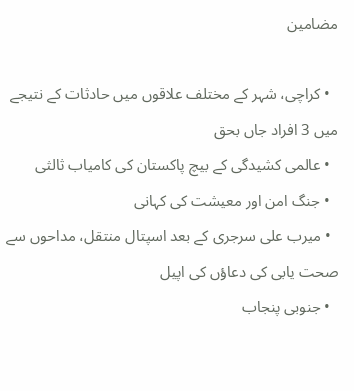مضامین

  • کراچی، شہر کے مختلف علاقوں میں حادثات کے نتیجے میں 3 افراد جاں بحق
  • عالمی کشیدگی کے بیچ پاکستان کی کامیاب ثالثی
  • جنگ امن اور معیشت کی کہانی
  • میرب علی سرجری کے بعد اسپتال منتقل، مداحوں سے صحت یابی کی دعاؤں کی اپیل
  • جنوبی پنجاب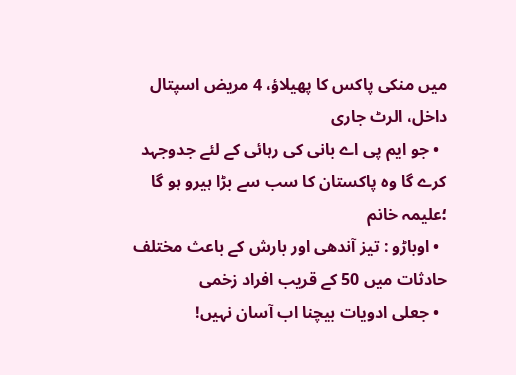میں منکی پاکس کا پھیلاؤ، 4 مریض اسپتال داخل، الرٹ جاری
  • جو ایم پی اے بانی کی رہائی کے لئے جدوجہد کرے گا وہ پاکستان کا سب سے بڑا ہیرو ہو گا ؛علیمہ خانم
  • اوباڑو : تیز آندھی اور بارش کے باعث مختلف حادثات میں 50 کے قریب افراد زخمی
  • جعلی ادویات بیچنا اب آسان نہیں!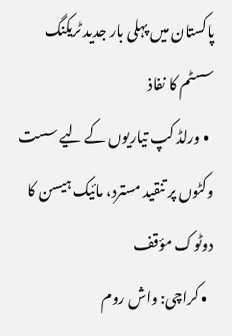پاکستان میں پہلی بار جدید ٹریکنگ سسٹم کا نفاذ
  • ورلڈ کپ تیاریوں کے لیے سست وکٹوں پر تنقید مسترد، مائیک ہیسن کا دوٹوک مؤقف
  • کراچی: واش روم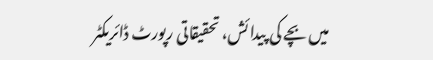میں بچے کی پیدائش، تحقیقاتی رپورٹ ڈائریکٹر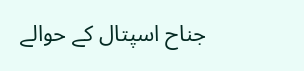جناح اسپتال کے حوالے